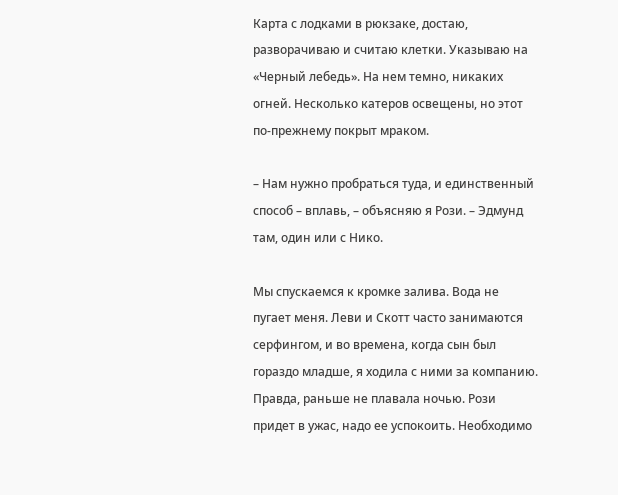Карта с лодками в рюкзаке, достаю, разворачиваю и считаю клетки. Указываю на «Черный лебедь». На нем темно, никаких огней. Несколько катеров освещены, но этот по-прежнему покрыт мраком.

– Нам нужно пробраться туда, и единственный способ – вплавь, – объясняю я Рози. – Эдмунд там, один или с Нико.

Мы спускаемся к кромке залива. Вода не пугает меня. Леви и Скотт часто занимаются серфингом, и во времена, когда сын был гораздо младше, я ходила с ними за компанию. Правда, раньше не плавала ночью. Рози придет в ужас, надо ее успокоить. Необходимо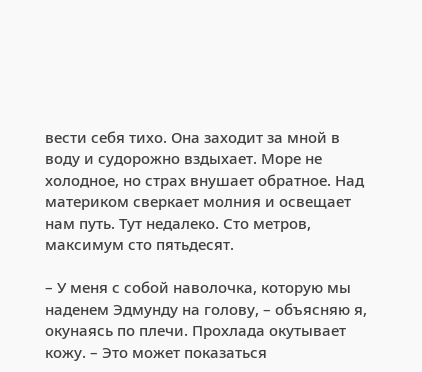вести себя тихо. Она заходит за мной в воду и судорожно вздыхает. Море не холодное, но страх внушает обратное. Над материком сверкает молния и освещает нам путь. Тут недалеко. Сто метров, максимум сто пятьдесят.

– У меня с собой наволочка, которую мы наденем Эдмунду на голову, – объясняю я, окунаясь по плечи. Прохлада окутывает кожу. – Это может показаться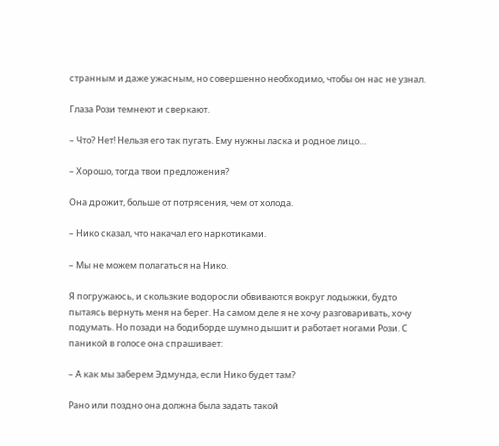странным и даже ужасным, но совершенно необходимо, чтобы он нас не узнал.

Глаза Рози темнеют и сверкают.

– Что? Нет! Нельзя его так пугать. Ему нужны ласка и родное лицо…

– Хорошо, тогда твои предложения?

Она дрожит, больше от потрясения, чем от холода.

– Нико сказал, что накачал его наркотиками.

– Мы не можем полагаться на Нико.

Я погружаюсь, и скользкие водоросли обвиваются вокруг лодыжки, будто пытаясь вернуть меня на берег. На самом деле я не хочу разговаривать, хочу подумать. Но позади на бодиборде шумно дышит и работает ногами Рози. С паникой в голосе она спрашивает:

– А как мы заберем Эдмунда, если Нико будет там?

Рано или поздно она должна была задать такой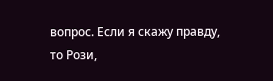вопрос. Если я скажу правду, то Рози,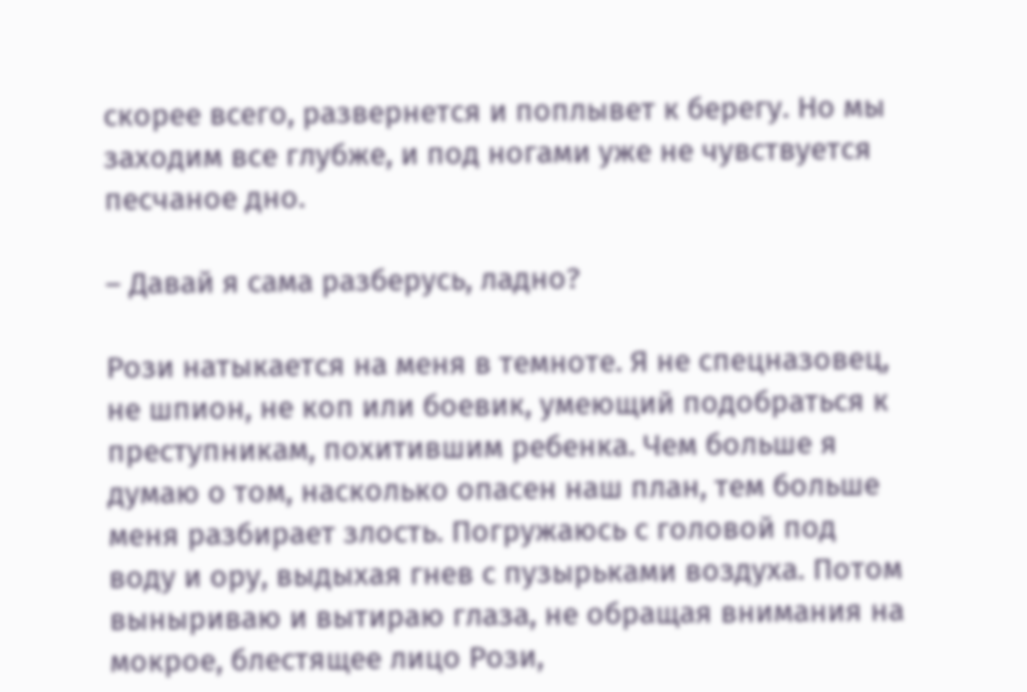скорее всего, развернется и поплывет к берегу. Но мы заходим все глубже, и под ногами уже не чувствуется песчаное дно.

– Давай я сама разберусь, ладно?

Рози натыкается на меня в темноте. Я не спецназовец, не шпион, не коп или боевик, умеющий подобраться к преступникам, похитившим ребенка. Чем больше я думаю о том, насколько опасен наш план, тем больше меня разбирает злость. Погружаюсь с головой под воду и ору, выдыхая гнев с пузырьками воздуха. Потом выныриваю и вытираю глаза, не обращая внимания на мокрое, блестящее лицо Рози,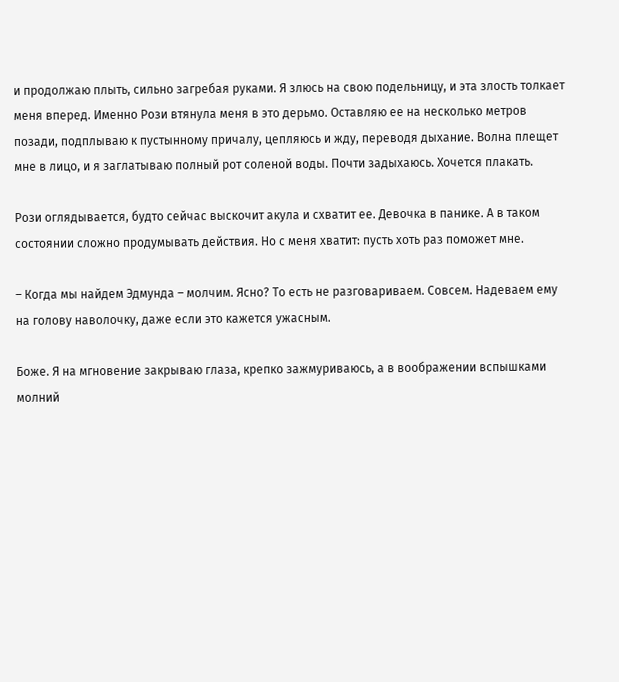и продолжаю плыть, сильно загребая руками. Я злюсь на свою подельницу, и эта злость толкает меня вперед. Именно Рози втянула меня в это дерьмо. Оставляю ее на несколько метров позади, подплываю к пустынному причалу, цепляюсь и жду, переводя дыхание. Волна плещет мне в лицо, и я заглатываю полный рот соленой воды. Почти задыхаюсь. Хочется плакать.

Рози оглядывается, будто сейчас выскочит акула и схватит ее. Девочка в панике. А в таком состоянии сложно продумывать действия. Но с меня хватит: пусть хоть раз поможет мне.

– Когда мы найдем Эдмунда – молчим. Ясно? То есть не разговариваем. Совсем. Надеваем ему на голову наволочку, даже если это кажется ужасным.

Боже. Я на мгновение закрываю глаза, крепко зажмуриваюсь, а в воображении вспышками молний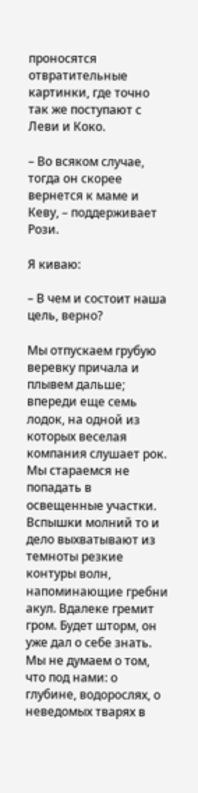проносятся отвратительные картинки, где точно так же поступают с Леви и Коко.

– Во всяком случае, тогда он скорее вернется к маме и Кеву, – поддерживает Рози.

Я киваю:

– В чем и состоит наша цель, верно?

Мы отпускаем грубую веревку причала и плывем дальше; впереди еще семь лодок, на одной из которых веселая компания слушает рок. Мы стараемся не попадать в освещенные участки. Вспышки молний то и дело выхватывают из темноты резкие контуры волн, напоминающие гребни акул. Вдалеке гремит гром. Будет шторм, он уже дал о себе знать. Мы не думаем о том, что под нами: о глубине, водорослях, о неведомых тварях в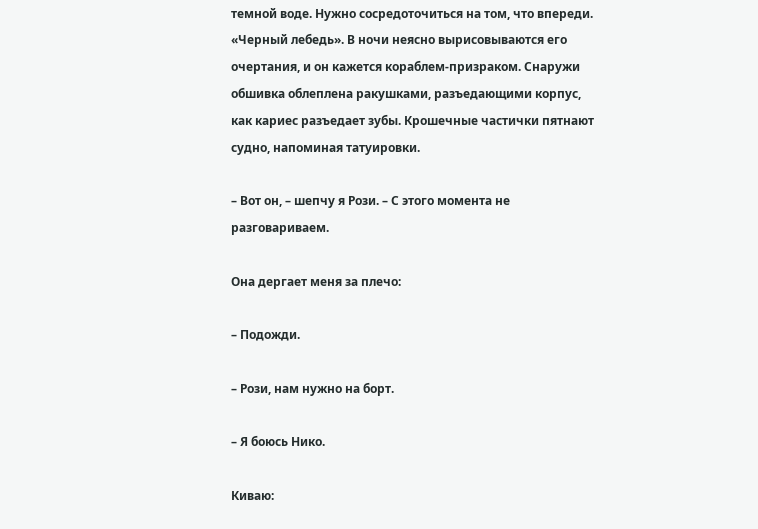темной воде. Нужно сосредоточиться на том, что впереди. «Черный лебедь». В ночи неясно вырисовываются его очертания, и он кажется кораблем-призраком. Снаружи обшивка облеплена ракушками, разъедающими корпус, как кариес разъедает зубы. Крошечные частички пятнают судно, напоминая татуировки.

– Вот он, – шепчу я Рози. – С этого момента не разговариваем.

Она дергает меня за плечо:

– Подожди.

– Рози, нам нужно на борт.

– Я боюсь Нико.

Киваю: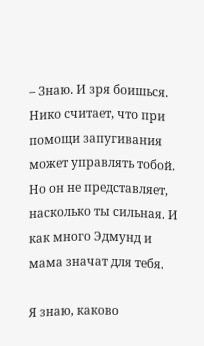– Знаю. И зря боишься. Нико считает, что при помощи запугивания может управлять тобой. Но он не представляет, насколько ты сильная. И как много Эдмунд и мама значат для тебя.

Я знаю, каково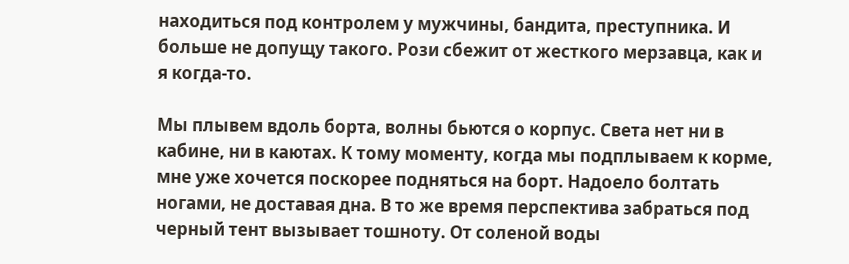находиться под контролем у мужчины, бандита, преступника. И больше не допущу такого. Рози сбежит от жесткого мерзавца, как и я когда‑то.

Мы плывем вдоль борта, волны бьются о корпус. Света нет ни в кабине, ни в каютах. К тому моменту, когда мы подплываем к корме, мне уже хочется поскорее подняться на борт. Надоело болтать ногами, не доставая дна. В то же время перспектива забраться под черный тент вызывает тошноту. От соленой воды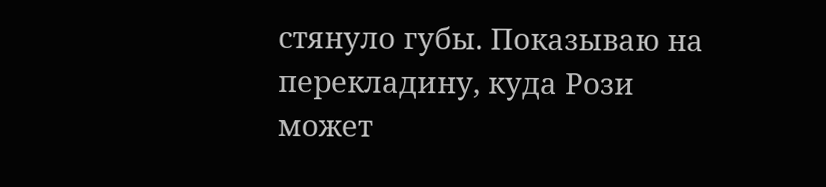стянуло губы. Показываю на перекладину, куда Рози может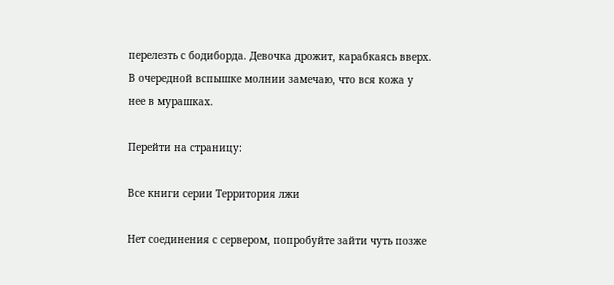перелезть с бодиборда. Девочка дрожит, карабкаясь вверх. В очередной вспышке молнии замечаю, что вся кожа у нее в мурашках.

Перейти на страницу:

Все книги серии Территория лжи

Нет соединения с сервером, попробуйте зайти чуть позже